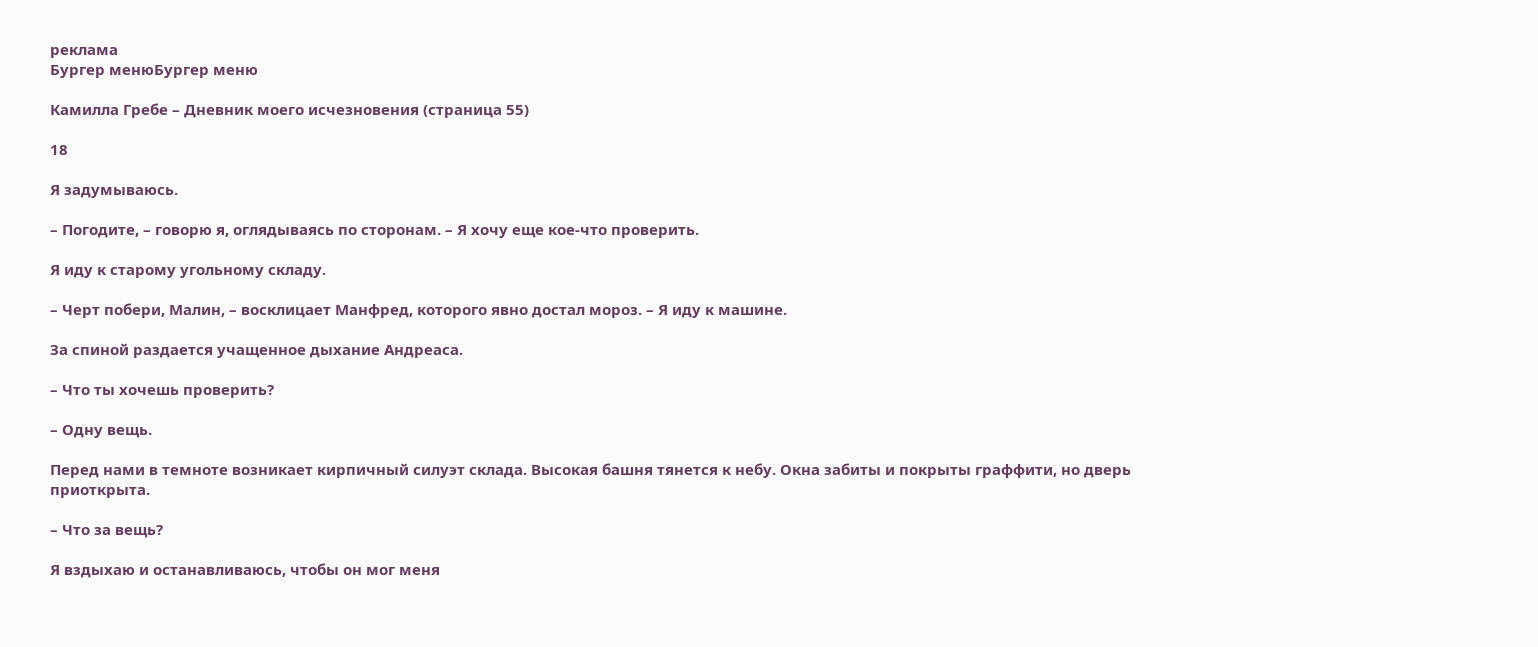реклама
Бургер менюБургер меню

Камилла Гребе – Дневник моего исчезновения (страница 55)

18

Я задумываюсь.

– Погодите, – говорю я, оглядываясь по сторонам. – Я хочу еще кое-что проверить.

Я иду к старому угольному складу.

– Черт побери, Малин, – восклицает Манфред, которого явно достал мороз. – Я иду к машине.

За спиной раздается учащенное дыхание Андреаса.

– Что ты хочешь проверить?

– Одну вещь.

Перед нами в темноте возникает кирпичный силуэт склада. Высокая башня тянется к небу. Окна забиты и покрыты граффити, но дверь приоткрыта.

– Что за вещь?

Я вздыхаю и останавливаюсь, чтобы он мог меня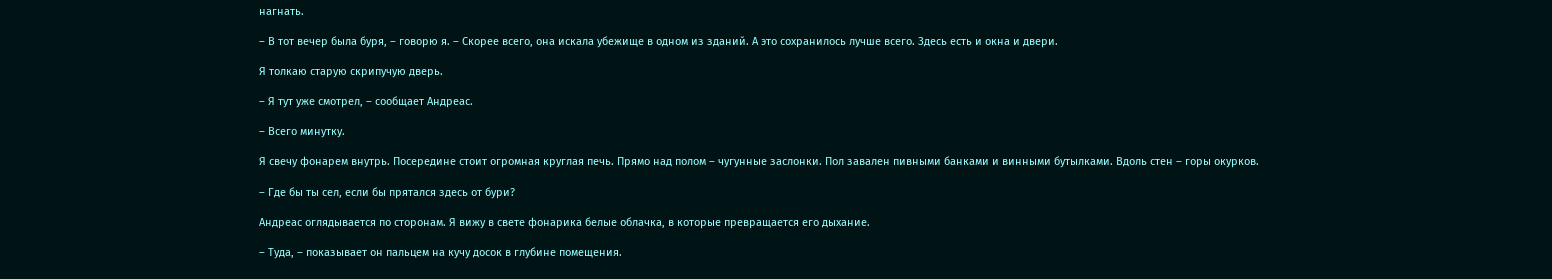нагнать.

– В тот вечер была буря, – говорю я. – Скорее всего, она искала убежище в одном из зданий. А это сохранилось лучше всего. Здесь есть и окна и двери.

Я толкаю старую скрипучую дверь.

– Я тут уже смотрел, – сообщает Андреас.

– Всего минутку.

Я свечу фонарем внутрь. Посередине стоит огромная круглая печь. Прямо над полом – чугунные заслонки. Пол завален пивными банками и винными бутылками. Вдоль стен – горы окурков.

– Где бы ты сел, если бы прятался здесь от бури?

Андреас оглядывается по сторонам. Я вижу в свете фонарика белые облачка, в которые превращается его дыхание.

– Туда, – показывает он пальцем на кучу досок в глубине помещения.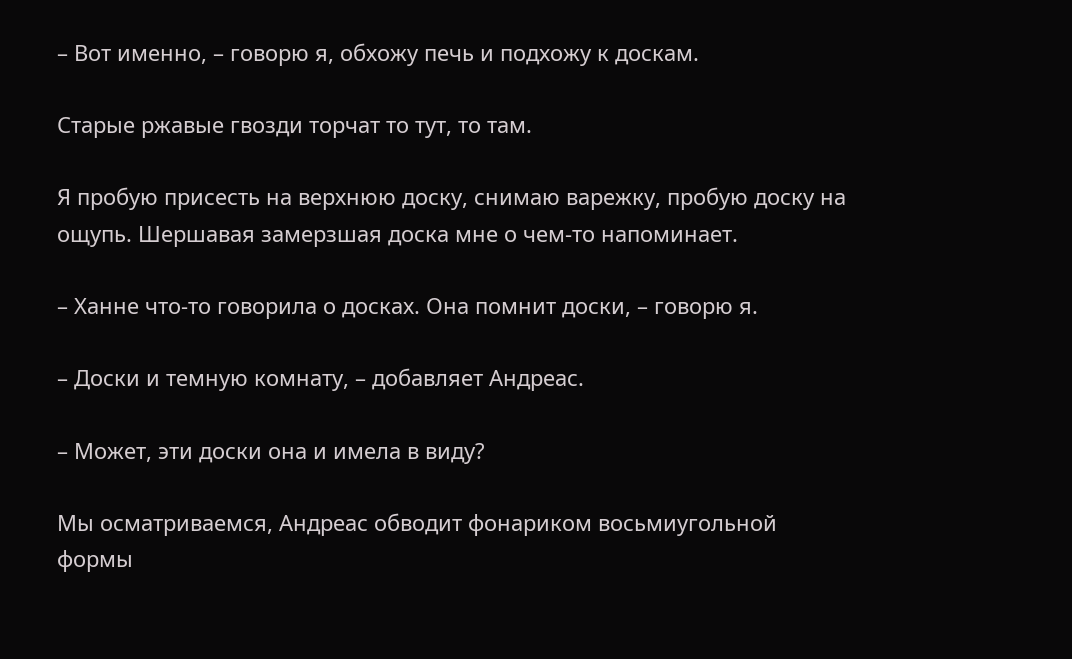– Вот именно, – говорю я, обхожу печь и подхожу к доскам.

Старые ржавые гвозди торчат то тут, то там.

Я пробую присесть на верхнюю доску, снимаю варежку, пробую доску на ощупь. Шершавая замерзшая доска мне о чем-то напоминает.

– Ханне что-то говорила о досках. Она помнит доски, – говорю я.

– Доски и темную комнату, – добавляет Андреас.

– Может, эти доски она и имела в виду?

Мы осматриваемся, Андреас обводит фонариком восьмиугольной формы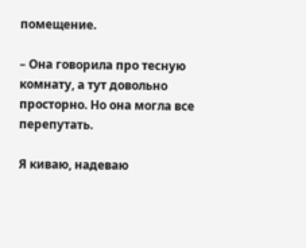помещение.

– Она говорила про тесную комнату, а тут довольно просторно. Но она могла все перепутать.

Я киваю, надеваю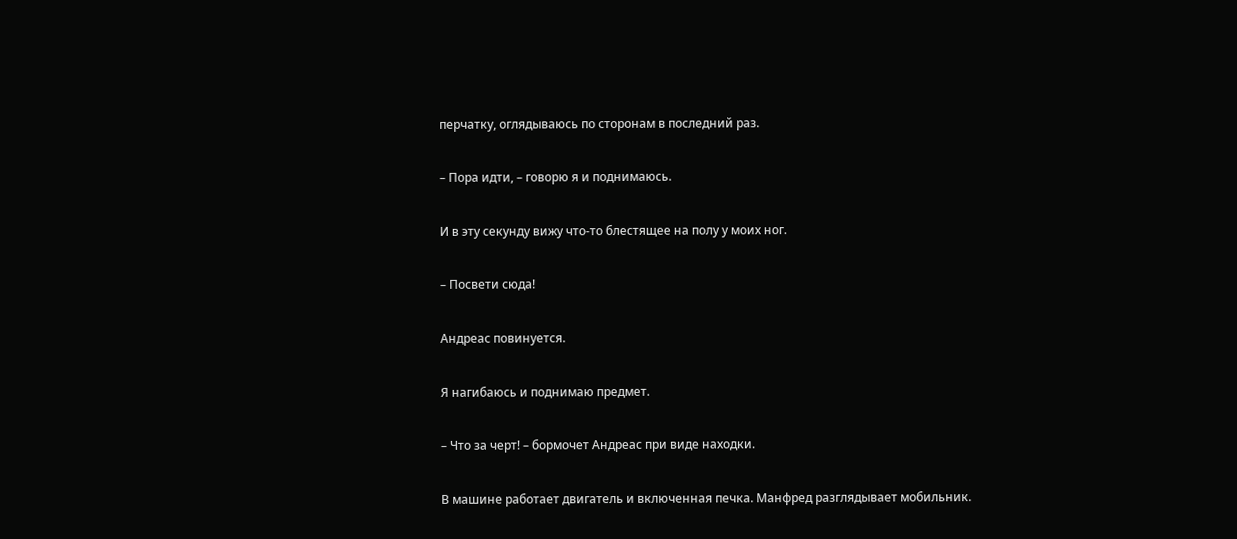перчатку, оглядываюсь по сторонам в последний раз.

– Пора идти, – говорю я и поднимаюсь.

И в эту секунду вижу что-то блестящее на полу у моих ног.

– Посвети сюда!

Андреас повинуется.

Я нагибаюсь и поднимаю предмет.

– Что за черт! – бормочет Андреас при виде находки.

В машине работает двигатель и включенная печка. Манфред разглядывает мобильник.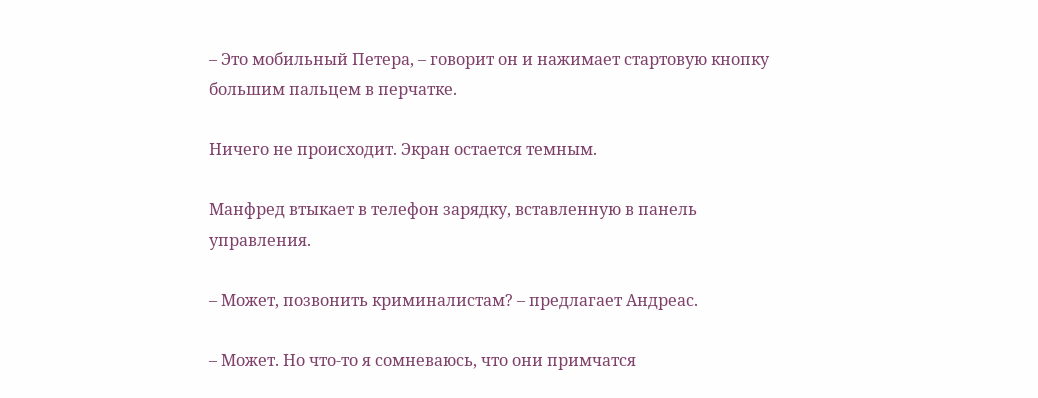– Это мобильный Петера, – говорит он и нажимает стартовую кнопку большим пальцем в перчатке.

Ничего не происходит. Экран остается темным.

Манфред втыкает в телефон зарядку, вставленную в панель управления.

– Может, позвонить криминалистам? – предлагает Андреас.

– Может. Но что-то я сомневаюсь, что они примчатся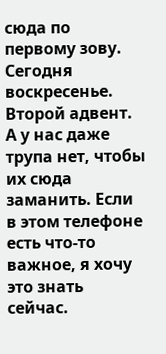сюда по первому зову. Сегодня воскресенье. Второй адвент. А у нас даже трупа нет, чтобы их сюда заманить. Если в этом телефоне есть что-то важное, я хочу это знать сейчас.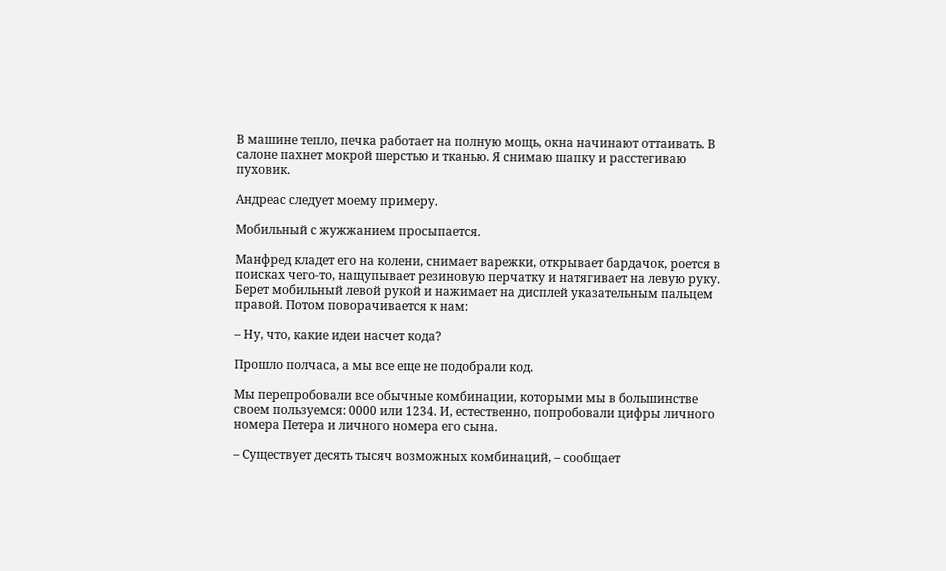В машине тепло, печка работает на полную мощь, окна начинают оттаивать. В салоне пахнет мокрой шерстью и тканью. Я снимаю шапку и расстегиваю пуховик.

Андреас следует моему примеру.

Мобильный с жужжанием просыпается.

Манфред кладет его на колени, снимает варежки, открывает бардачок, роется в поисках чего-то, нащупывает резиновую перчатку и натягивает на левую руку. Берет мобильный левой рукой и нажимает на дисплей указательным пальцем правой. Потом поворачивается к нам:

– Ну, что, какие идеи насчет кода?

Прошло полчаса, а мы все еще не подобрали код.

Мы перепробовали все обычные комбинации, которыми мы в большинстве своем пользуемся: 0000 или 1234. И, естественно, попробовали цифры личного номера Петера и личного номера его сына.

– Существует десять тысяч возможных комбинаций, – сообщает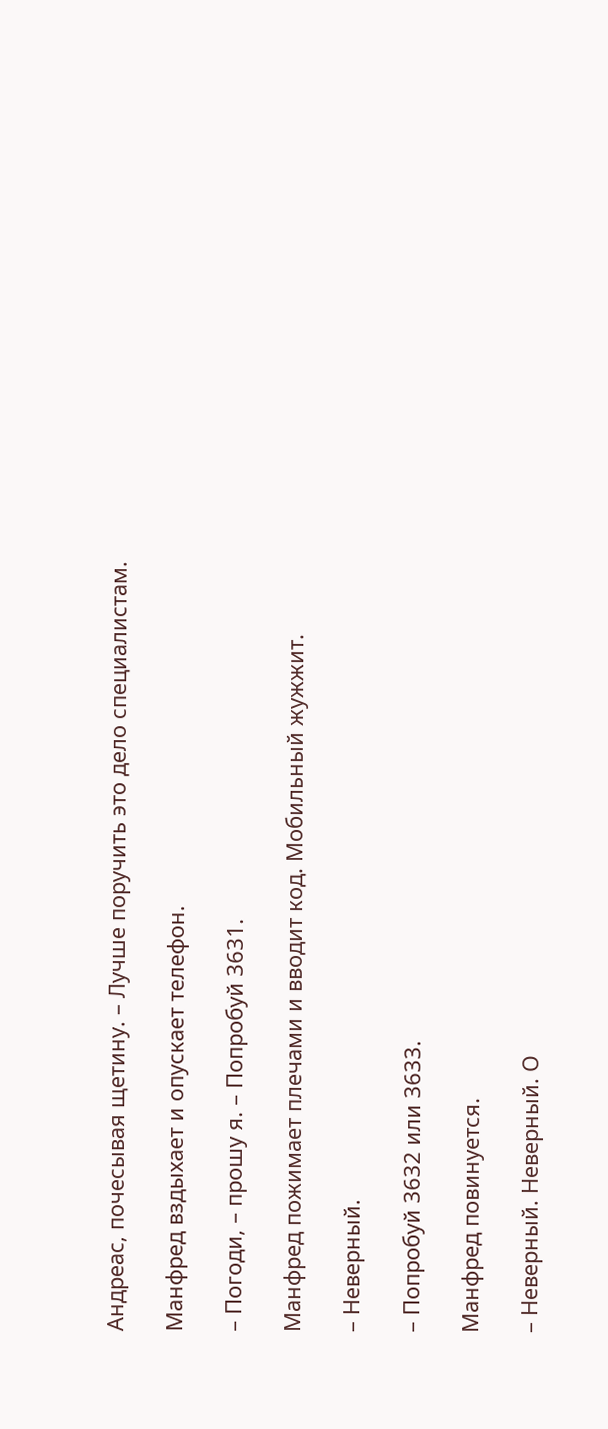Андреас, почесывая щетину. – Лучше поручить это дело специалистам.

Манфред вздыхает и опускает телефон.

– Погоди, – прошу я. – Попробуй 3631.

Манфред пожимает плечами и вводит код. Мобильный жужжит.

– Неверный.

– Попробуй 3632 или 3633.

Манфред повинуется.

– Неверный. Неверный. О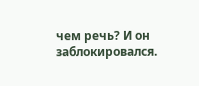чем речь? И он заблокировался.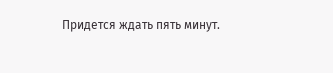Придется ждать пять минут.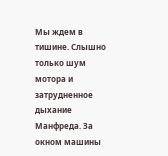Мы ждем в тишине. Слышно только шум мотора и затрудненное дыхание Манфреда. За окном машины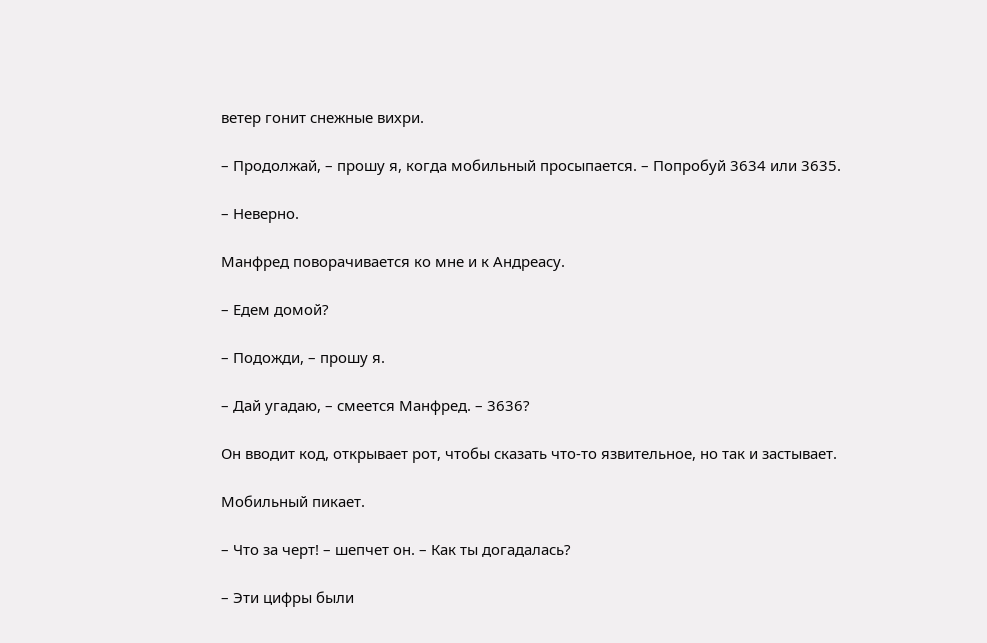ветер гонит снежные вихри.

– Продолжай, – прошу я, когда мобильный просыпается. – Попробуй 3634 или 3635.

– Неверно.

Манфред поворачивается ко мне и к Андреасу.

– Едем домой?

– Подожди, – прошу я.

– Дай угадаю, – смеется Манфред. – 3636?

Он вводит код, открывает рот, чтобы сказать что-то язвительное, но так и застывает.

Мобильный пикает.

– Что за черт! – шепчет он. – Как ты догадалась?

– Эти цифры были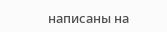написаны на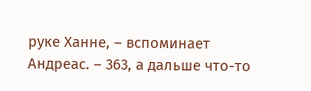руке Ханне, – вспоминает Андреас. – 363, а дальше что-то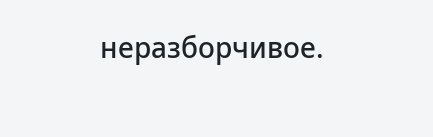неразборчивое.